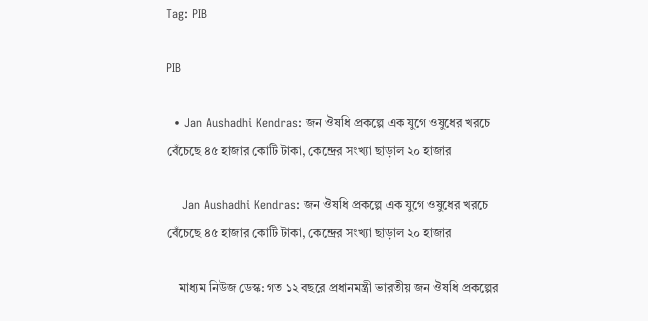Tag: PIB

PIB

  • Jan Aushadhi Kendras: জন ঔষধি প্রকল্পে এক যুগে ওষুধের খরচে বেঁচেছে ৪৫ হাজার কোটি টাকা, কেন্দ্রের সংখ্যা ছাড়াল ২০ হাজার

    Jan Aushadhi Kendras: জন ঔষধি প্রকল্পে এক যুগে ওষুধের খরচে বেঁচেছে ৪৫ হাজার কোটি টাকা, কেন্দ্রের সংখ্যা ছাড়াল ২০ হাজার

    মাধ্যম নিউজ ডেস্ক: গত ১২ বছরে প্রধানমন্ত্রী ভারতীয় জন ঔষধি প্রকল্পের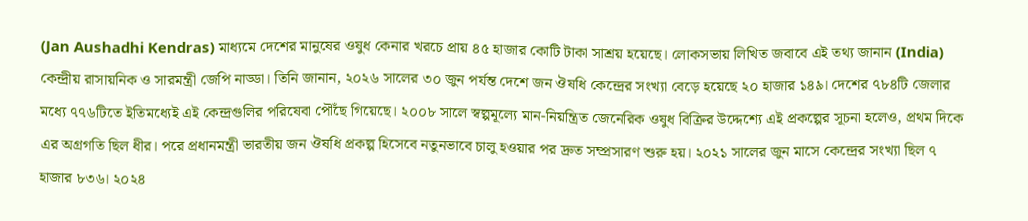(Jan Aushadhi Kendras) মাধ্যমে দেশের মানুষের ওষুধ কেনার খরচে প্রায় ৪৫ হাজার কোটি টাকা সাশ্রয় হয়েছে। লোকসভায় লিখিত জবাবে এই তথ্য জানান (India) কেন্দ্রীয় রাসায়নিক ও সারমন্ত্রী জেপি নাড্ডা। তিনি জানান, ২০২৬ সালের ৩০ জুন পর্যন্ত দেশে জন ঔষধি কেন্দ্রের সংখ্যা বেড়ে হয়েছে ২০ হাজার ১৪৯। দেশের ৭৮৪টি জেলার মধ্যে ৭৭৬টিতে ইতিমধ্যেই এই কেন্দ্রগুলির পরিষেবা পৌঁছে গিয়েছে। ২০০৮ সালে স্বল্পমূল্যে মান-নিয়ন্ত্রিত জেনেরিক ওষুধ বিক্রির উদ্দেশ্যে এই প্রকল্পের সূচনা হলেও, প্রথম দিকে এর অগ্রগতি ছিল ধীর। পরে প্রধানমন্ত্রী ভারতীয় জন ঔষধি প্রকল্প হিসেবে নতুনভাবে চালু হওয়ার পর দ্রুত সম্প্রসারণ শুরু হয়। ২০২১ সালের জুন মাসে কেন্দ্রের সংখ্যা ছিল ৭ হাজার ৮৩৬। ২০২৪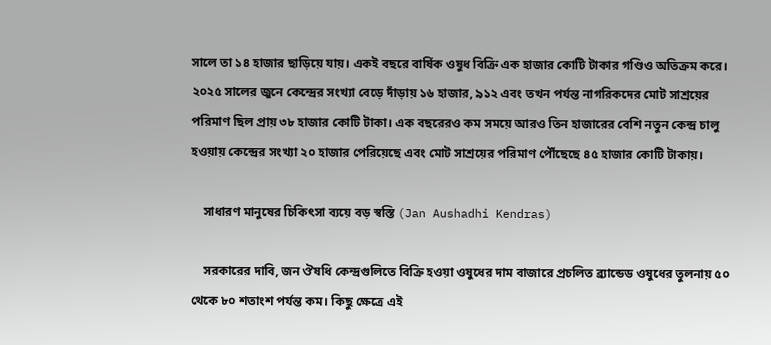সালে তা ১৪ হাজার ছাড়িয়ে যায়। একই বছরে বার্ষিক ওষুধ বিক্রি এক হাজার কোটি টাকার গণ্ডিও অতিক্রম করে। ২০২৫ সালের জুনে কেন্দ্রের সংখ্যা বেড়ে দাঁড়ায় ১৬ হাজার, ৯১২ এবং তখন পর্যন্ত নাগরিকদের মোট সাশ্রয়ের পরিমাণ ছিল প্রায় ৩৮ হাজার কোটি টাকা। এক বছরেরও কম সময়ে আরও তিন হাজারের বেশি নতুন কেন্দ্র চালু হওয়ায় কেন্দ্রের সংখ্যা ২০ হাজার পেরিয়েছে এবং মোট সাশ্রয়ের পরিমাণ পৌঁছেছে ৪৫ হাজার কোটি টাকায়।

    সাধারণ মানুষের চিকিৎসা ব্যয়ে বড় স্বস্তি (Jan Aushadhi Kendras)

    সরকারের দাবি, জন ঔষধি কেন্দ্রগুলিতে বিক্রি হওয়া ওষুধের দাম বাজারে প্রচলিত ব্র্যান্ডেড ওষুধের তুলনায় ৫০ থেকে ৮০ শতাংশ পর্যন্ত কম। কিছু ক্ষেত্রে এই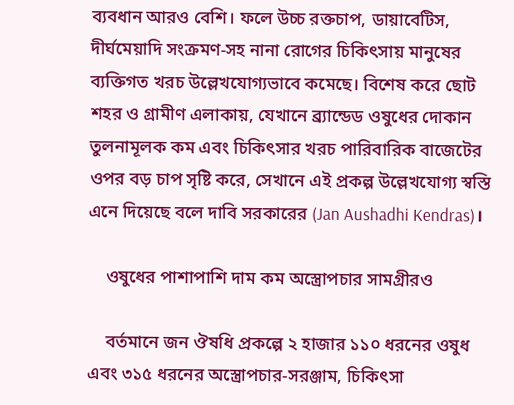ব্যবধান আরও বেশি। ফলে উচ্চ রক্তচাপ, ডায়াবেটিস, দীর্ঘমেয়াদি সংক্রমণ-সহ নানা রোগের চিকিৎসায় মানুষের ব্যক্তিগত খরচ উল্লেখযোগ্যভাবে কমেছে। বিশেষ করে ছোট শহর ও গ্রামীণ এলাকায়, যেখানে ব্র্যান্ডেড ওষুধের দোকান তুলনামূলক কম এবং চিকিৎসার খরচ পারিবারিক বাজেটের ওপর বড় চাপ সৃষ্টি করে, সেখানে এই প্রকল্প উল্লেখযোগ্য স্বস্তি এনে দিয়েছে বলে দাবি সরকারের (Jan Aushadhi Kendras)।

    ওষুধের পাশাপাশি দাম কম অস্ত্রোপচার সামগ্রীরও

    বর্তমানে জন ঔষধি প্রকল্পে ২ হাজার ১১০ ধরনের ওষুধ এবং ৩১৫ ধরনের অস্ত্রোপচার-সরঞ্জাম, চিকিৎসা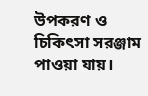উপকরণ ও চিকিৎসা সরঞ্জাম পাওয়া যায়।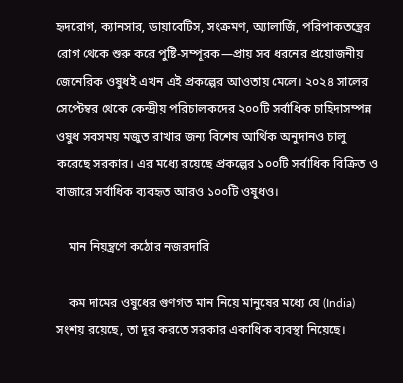হৃদরোগ, ক্যানসার, ডায়াবেটিস, সংক্রমণ, অ্যালার্জি, পরিপাকতন্ত্রের রোগ থেকে শুরু করে পুষ্টি-সম্পূরক—প্রায় সব ধরনের প্রয়োজনীয় জেনেরিক ওষুধই এখন এই প্রকল্পের আওতায় মেলে। ২০২৪ সালের সেপ্টেম্বর থেকে কেন্দ্রীয় পরিচালকদের ২০০টি সর্বাধিক চাহিদাসম্পন্ন ওষুধ সবসময় মজুত রাখার জন্য বিশেষ আর্থিক অনুদানও চালু করেছে সরকার। এর মধ্যে রয়েছে প্রকল্পের ১০০টি সর্বাধিক বিক্রিত ও বাজারে সর্বাধিক ব্যবহৃত আরও ১০০টি ওষুধও।

    মান নিয়ন্ত্রণে কঠোর নজরদারি

    কম দামের ওষুধের গুণগত মান নিয়ে মানুষের মধ্যে যে (India) সংশয় রয়েছে, তা দূর করতে সরকার একাধিক ব্যবস্থা নিয়েছে।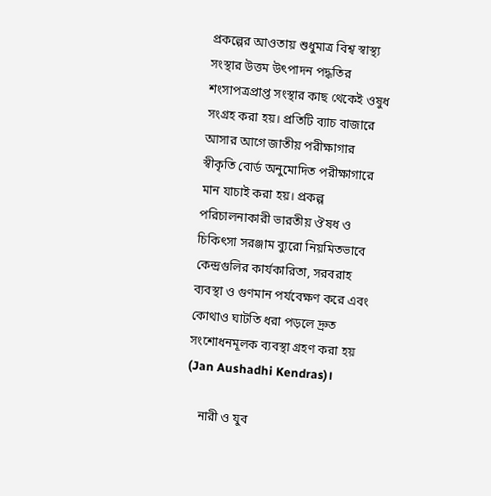প্রকল্পের আওতায় শুধুমাত্র বিশ্ব স্বাস্থ্য সংস্থার উত্তম উৎপাদন পদ্ধতির শংসাপত্রপ্রাপ্ত সংস্থার কাছ থেকেই ওষুধ সংগ্রহ করা হয়। প্রতিটি ব্যাচ বাজারে আসার আগে জাতীয় পরীক্ষাগার স্বীকৃতি বোর্ড অনুমোদিত পরীক্ষাগারে মান যাচাই করা হয়। প্রকল্প পরিচালনাকারী ভারতীয় ঔষধ ও চিকিৎসা সরঞ্জাম ব্যুরো নিয়মিতভাবে কেন্দ্রগুলির কার্যকারিতা, সরবরাহ ব্যবস্থা ও গুণমান পর্যবেক্ষণ করে এবং কোথাও ঘাটতি ধরা পড়লে দ্রুত সংশোধনমূলক ব্যবস্থা গ্রহণ করা হয় (Jan Aushadhi Kendras)।

    নারী ও যুব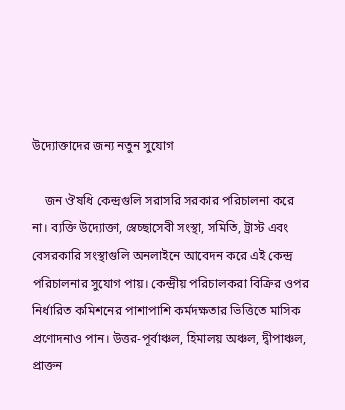উদ্যোক্তাদের জন্য নতুন সুযোগ

    জন ঔষধি কেন্দ্রগুলি সরাসরি সরকার পরিচালনা করে না। ব্যক্তি উদ্যোক্তা, স্বেচ্ছাসেবী সংস্থা, সমিতি, ট্রাস্ট এবং বেসরকারি সংস্থাগুলি অনলাইনে আবেদন করে এই কেন্দ্র পরিচালনার সুযোগ পায়। কেন্দ্রীয় পরিচালকরা বিক্রির ওপর নির্ধারিত কমিশনের পাশাপাশি কর্মদক্ষতার ভিত্তিতে মাসিক প্রণোদনাও পান। উত্তর-পূর্বাঞ্চল, হিমালয় অঞ্চল, দ্বীপাঞ্চল, প্রাক্তন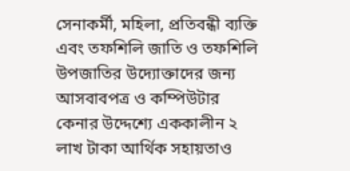সেনাকর্মী, মহিলা, প্রতিবন্ধী ব্যক্তি এবং তফশিলি জাতি ও তফশিলি উপজাতির উদ্যোক্তাদের জন্য আসবাবপত্র ও কম্পিউটার কেনার উদ্দেশ্যে এককালীন ২ লাখ টাকা আর্থিক সহায়তাও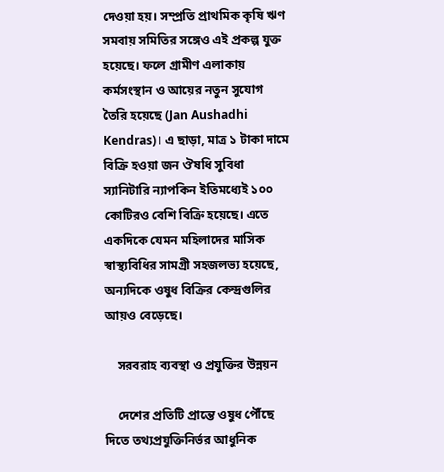দেওয়া হয়। সম্প্রতি প্রাথমিক কৃষি ঋণ সমবায় সমিতির সঙ্গেও এই প্রকল্প যুক্ত হয়েছে। ফলে গ্রামীণ এলাকায় কর্মসংস্থান ও আয়ের নতুন সুযোগ তৈরি হয়েছে (Jan Aushadhi Kendras)। এ ছাড়া, মাত্র ১ টাকা দামে বিক্রি হওয়া জন ঔষধি সুবিধা স্যানিটারি ন্যাপকিন ইতিমধ্যেই ১০০ কোটিরও বেশি বিক্রি হয়েছে। এতে একদিকে যেমন মহিলাদের মাসিক স্বাস্থ্যবিধির সামগ্রী সহজলভ্য হয়েছে, অন্যদিকে ওষুধ বিক্রির কেন্দ্রগুলির আয়ও বেড়েছে।

    সরবরাহ ব্যবস্থা ও প্রযুক্তির উন্নয়ন

    দেশের প্রতিটি প্রান্তে ওষুধ পৌঁছে দিতে তথ্যপ্রযুক্তিনির্ভর আধুনিক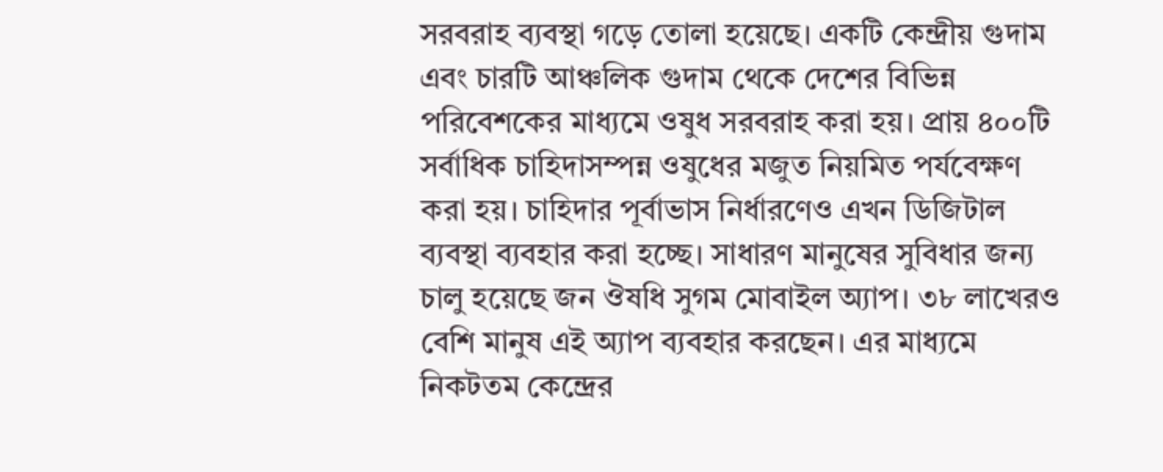সরবরাহ ব্যবস্থা গড়ে তোলা হয়েছে। একটি কেন্দ্রীয় গুদাম এবং চারটি আঞ্চলিক গুদাম থেকে দেশের বিভিন্ন পরিবেশকের মাধ্যমে ওষুধ সরবরাহ করা হয়। প্রায় ৪০০টি সর্বাধিক চাহিদাসম্পন্ন ওষুধের মজুত নিয়মিত পর্যবেক্ষণ করা হয়। চাহিদার পূর্বাভাস নির্ধারণেও এখন ডিজিটাল ব্যবস্থা ব্যবহার করা হচ্ছে। সাধারণ মানুষের সুবিধার জন্য চালু হয়েছে জন ঔষধি সুগম মোবাইল অ্যাপ। ৩৮ লাখেরও বেশি মানুষ এই অ্যাপ ব্যবহার করছেন। এর মাধ্যমে নিকটতম কেন্দ্রের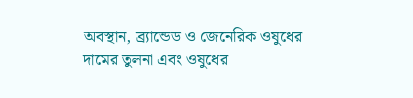অবস্থান, ব্র্যান্ডেড ও জেনেরিক ওষুধের দামের তুলনা এবং ওষুধের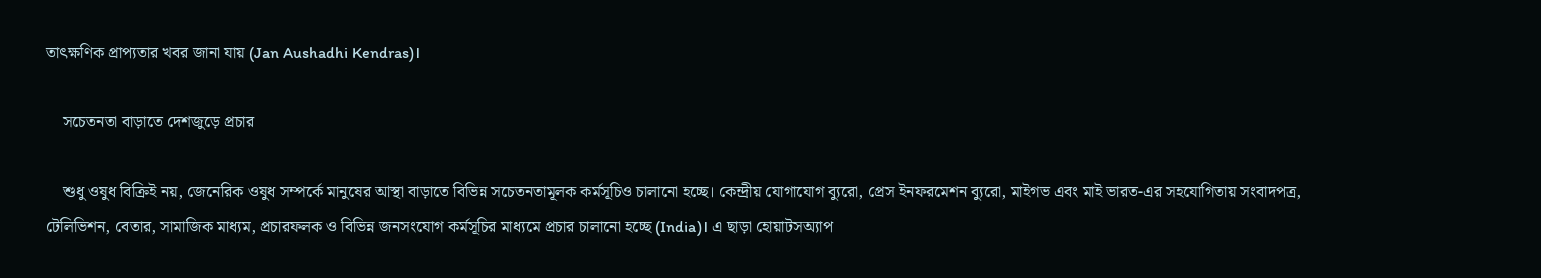তাৎক্ষণিক প্রাপ্যতার খবর জানা যায় (Jan Aushadhi Kendras)।

    সচেতনতা বাড়াতে দেশজুড়ে প্রচার

    শুধু ওষুধ বিক্রিই নয়, জেনেরিক ওষুধ সম্পর্কে মানুষের আস্থা বাড়াতে বিভিন্ন সচেতনতামূলক কর্মসূচিও চালানো হচ্ছে। কেন্দ্রীয় যোগাযোগ ব্যুরো, প্রেস ইনফরমেশন ব্যুরো, মাইগভ এবং মাই ভারত-এর সহযোগিতায় সংবাদপত্র, টেলিভিশন, বেতার, সামাজিক মাধ্যম, প্রচারফলক ও বিভিন্ন জনসংযোগ কর্মসূচির মাধ্যমে প্রচার চালানো হচ্ছে (India)। এ ছাড়া হোয়াটসঅ্যাপ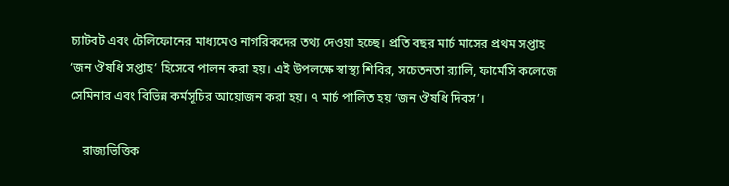চ্যাটবট এবং টেলিফোনের মাধ্যমেও নাগরিকদের তথ্য দেওয়া হচ্ছে। প্রতি বছর মার্চ মাসের প্রথম সপ্তাহ ‘জন ঔষধি সপ্তাহ’ হিসেবে পালন করা হয়। এই উপলক্ষে স্বাস্থ্য শিবির, সচেতনতা র‍্যালি, ফার্মেসি কলেজে সেমিনার এবং বিভিন্ন কর্মসূচির আয়োজন করা হয়। ৭ মার্চ পালিত হয় ‘জন ঔষধি দিবস’।

    রাজ্যভিত্তিক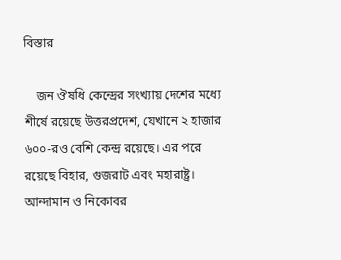বিস্তার

    জন ঔষধি কেন্দ্রের সংখ্যায় দেশের মধ্যে শীর্ষে রয়েছে উত্তরপ্রদেশ, যেখানে ২ হাজার ৬০০-রও বেশি কেন্দ্র রয়েছে। এর পরে রয়েছে বিহার, গুজরাট এবং মহারাষ্ট্র। আন্দামান ও নিকোবর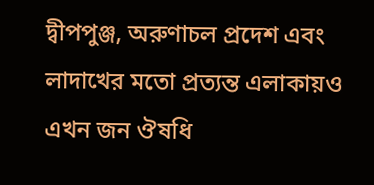দ্বীপপুঞ্জ, অরুণাচল প্রদেশ এবং লাদাখের মতো প্রত্যন্ত এলাকায়ও এখন জন ঔষধি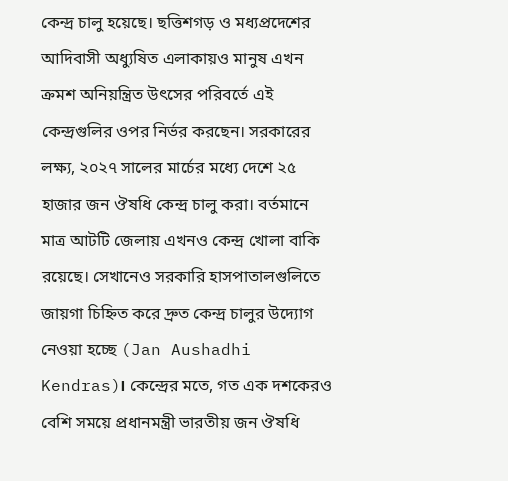কেন্দ্র চালু হয়েছে। ছত্তিশগড় ও মধ্যপ্রদেশের আদিবাসী অধ্যুষিত এলাকায়ও মানুষ এখন ক্রমশ অনিয়ন্ত্রিত উৎসের পরিবর্তে এই কেন্দ্রগুলির ওপর নির্ভর করছেন। সরকারের লক্ষ্য, ২০২৭ সালের মার্চের মধ্যে দেশে ২৫ হাজার জন ঔষধি কেন্দ্র চালু করা। বর্তমানে মাত্র আটটি জেলায় এখনও কেন্দ্র খোলা বাকি রয়েছে। সেখানেও সরকারি হাসপাতালগুলিতে জায়গা চিহ্নিত করে দ্রুত কেন্দ্র চালুর উদ্যোগ নেওয়া হচ্ছে (Jan Aushadhi Kendras)। কেন্দ্রের মতে, গত এক দশকেরও বেশি সময়ে প্রধানমন্ত্রী ভারতীয় জন ঔষধি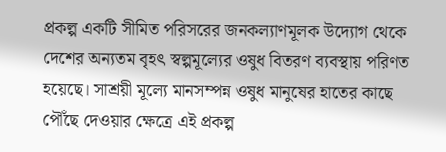প্রকল্প একটি সীমিত পরিসরের জনকল্যাণমূলক উদ্যোগ থেকে দেশের অন্যতম বৃহৎ স্বল্পমূল্যের ওষুধ বিতরণ ব্যবস্থায় পরিণত হয়েছে। সাশ্রয়ী মূল্যে মানসম্পন্ন ওষুধ মানুষের হাতের কাছে পৌঁছে দেওয়ার ক্ষেত্রে এই প্রকল্প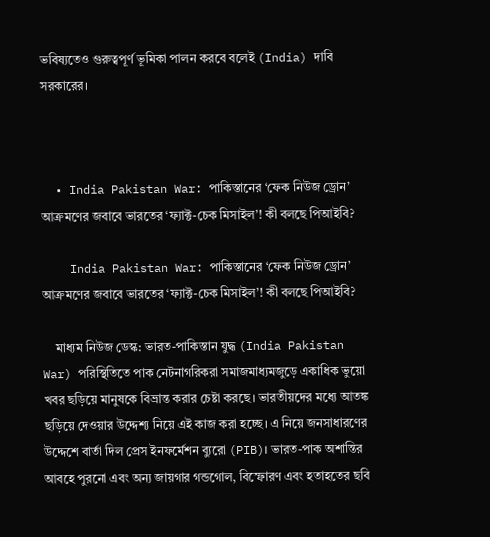ভবিষ্যতেও গুরুত্বপূর্ণ ভূমিকা পালন করবে বলেই (India) দাবি সরকারের।



  • India Pakistan War: পাকিস্তানের ‘ফেক নিউজ ড্রোন’ আক্রমণের জবাবে ভারতের ‘ফ্যাক্ট-চেক মিসাইল’! কী বলছে পিআইবি?

    India Pakistan War: পাকিস্তানের ‘ফেক নিউজ ড্রোন’ আক্রমণের জবাবে ভারতের ‘ফ্যাক্ট-চেক মিসাইল’! কী বলছে পিআইবি?

    মাধ্যম নিউজ ডেস্ক: ভারত-পাকিস্তান যুদ্ধ (India Pakistan War) পরিস্থিতিতে পাক নেটনাগরিকরা সমাজমাধ্যমজুড়ে একাধিক ভুয়ো খবর ছড়িয়ে মানুষকে বিভ্রান্ত করার চেষ্টা করছে। ভারতীয়দের মধ্যে আতঙ্ক ছড়িয়ে দেওয়ার উদ্দেশ্য নিয়ে এই কাজ করা হচ্ছে। এ নিয়ে জনসাধারণের উদ্দেশে বার্তা দিল প্রেস ইনফর্মেশন ব্যুরো (PIB)। ভারত-পাক অশান্তির আবহে পুরনো এবং অন্য জায়গার গন্ডগোল, বিস্ফোরণ এবং হতাহতের ছবি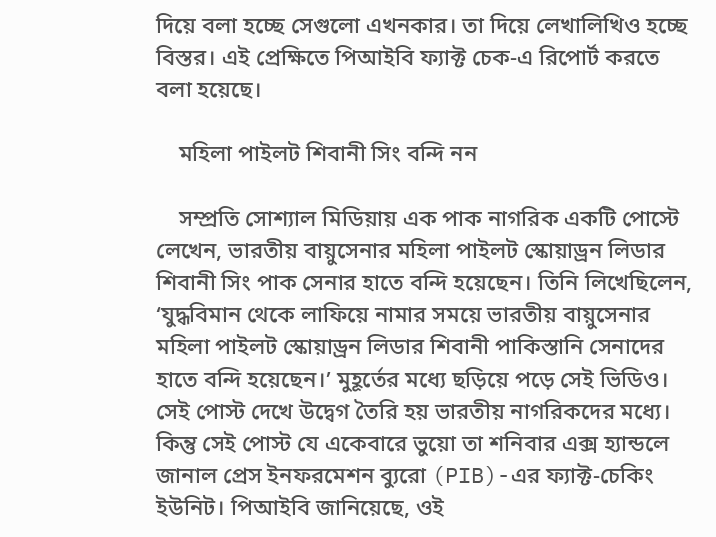দিয়ে বলা হচ্ছে সেগুলো এখনকার। তা দিয়ে লেখালিখিও হচ্ছে বিস্তর। এই প্রেক্ষিতে পিআইবি ফ্যাক্ট চেক-এ রিপোর্ট করতে বলা হয়েছে।

    মহিলা পাইলট শিবানী সিং বন্দি নন

    সম্প্রতি সোশ্যাল মিডিয়ায় এক পাক নাগরিক একটি পোস্টে লেখেন, ভারতীয় বায়ুসেনার মহিলা পাইলট স্কোয়াড্রন লিডার শিবানী সিং পাক সেনার হাতে বন্দি হয়েছেন। তিনি লিখেছিলেন, ‘যুদ্ধবিমান থেকে লাফিয়ে নামার সময়ে ভারতীয় বায়ুসেনার মহিলা পাইলট স্কোয়াড্রন লিডার শিবানী পাকিস্তানি সেনাদের হাতে বন্দি হয়েছেন।’ মুহূর্তের মধ্যে ছড়িয়ে পড়ে সেই ভিডিও। সেই পোস্ট দেখে উদ্বেগ তৈরি হয় ভারতীয় নাগরিকদের মধ্যে। কিন্তু সেই পোস্ট যে একেবারে ভুয়ো তা শনিবার এক্স হ্যান্ডলে জানাল প্রেস ইনফরমেশন ব্যুরো (PIB)-এর ফ্যাক্ট-চেকিং ইউনিট। পিআইবি জানিয়েছে, ওই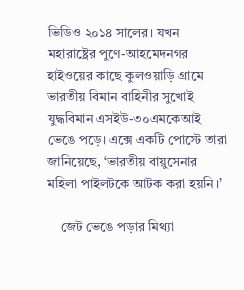ভিডিও ২০১৪ সালের। যখন মহারাষ্ট্রের পুণে-আহমেদনগর হাইওয়ের কাছে কুলওয়াড়ি গ্রামে ভারতীয় বিমান বাহিনীর সুখোই যুদ্ধবিমান এসইউ-৩০এমকেআই ভেঙে পড়ে। এক্সে একটি পোস্টে তারা জানিয়েছে, ‘ভারতীয় বায়ুসেনার মহিলা পাইলটকে আটক করা হয়নি।’

    জেট ভেঙে পড়ার মিথ্যা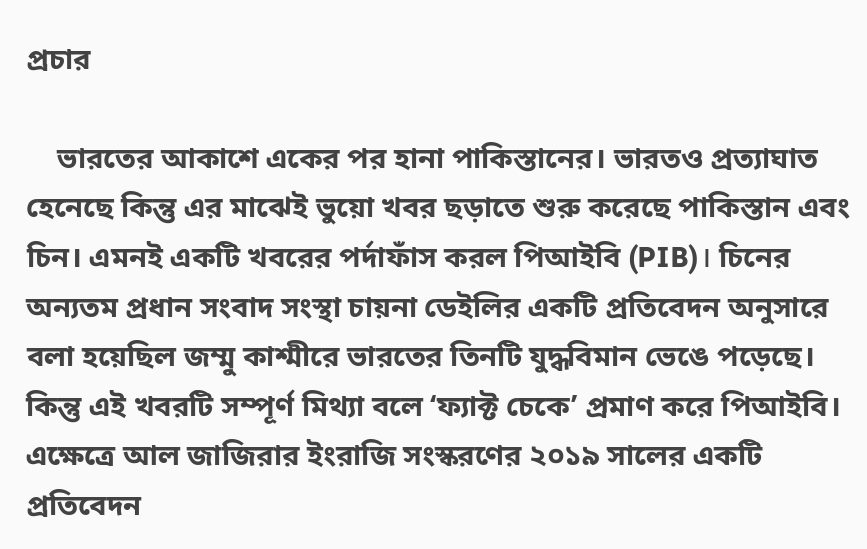প্রচার

    ভারতের আকাশে একের পর হানা পাকিস্তানের। ভারতও প্রত্যাঘাত হেনেছে কিন্তু এর মাঝেই ভুয়ো খবর ছড়াতে শুরু করেছে পাকিস্তান এবং চিন। এমনই একটি খবরের পর্দাফাঁস করল পিআইবি (PIB)। চিনের অন্যতম প্রধান সংবাদ সংস্থা চায়না ডেইলির একটি প্রতিবেদন অনুসারে বলা হয়েছিল জম্মু কাশ্মীরে ভারতের তিনটি যুদ্ধবিমান ভেঙে পড়েছে। কিন্তু এই খবরটি সম্পূর্ণ মিথ্যা বলে ‘ফ্যাক্ট চেকে’ প্রমাণ করে পিআইবি। এক্ষেত্রে আল জাজিরার ইংরাজি সংস্করণের ২০১৯ সালের একটি প্রতিবেদন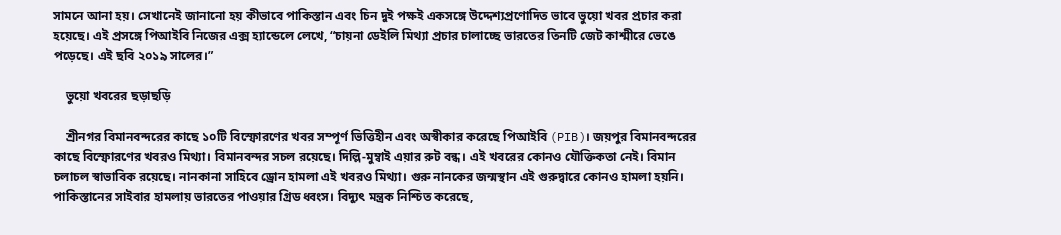সামনে আনা হয়। সেখানেই জানানো হয় কীভাবে পাকিস্তান এবং চিন দুই পক্ষই একসঙ্গে উদ্দেশ্যপ্রণোদিত ভাবে ভুয়ো খবর প্রচার করা হয়েছে। এই প্রসঙ্গে পিআইবি নিজের এক্স হ্যান্ডেলে লেখে, “চায়না ডেইলি মিথ্যা প্রচার চালাচ্ছে ভারতের তিনটি জেট কাশ্মীরে ভেঙে পড়েছে। এই ছবি ২০১৯ সালের।”

    ভুয়ো খবরের ছড়াছড়ি

    শ্রীনগর বিমানবন্দরের কাছে ১০টি বিস্ফোরণের খবর সম্পূর্ণ ভিত্তিহীন এবং অস্বীকার করেছে পিআইবি (PIB)। জয়পুর বিমানবন্দরের কাছে বিস্ফোরণের খবরও মিথ্যা। বিমানবন্দর সচল রয়েছে। দিল্লি-মুম্বাই এয়ার রুট বন্ধ। এই খবরের কোনও যৌক্তিকতা নেই। বিমান চলাচল স্বাভাবিক রয়েছে। নানকানা সাহিবে ড্রোন হামলা এই খবরও মিথ্যা। গুরু নানকের জন্মস্থান এই গুরুদ্বারে কোনও হামলা হয়নি। পাকিস্তানের সাইবার হামলায় ভারতের পাওয়ার গ্রিড ধ্বংস। বিদ্যুৎ মন্ত্রক নিশ্চিত করেছে,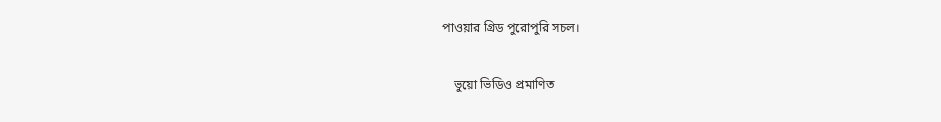পাওয়ার গ্রিড পুরোপুরি সচল।

    ভুয়ো ভিডিও প্রমাণিত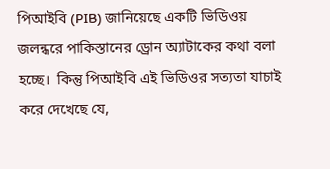পিআইবি (PIB) জানিয়েছে একটি ভিডিওয় জলন্ধরে পাকিস্তানের ড্রোন অ্যাটাকের কথা বলা হচ্ছে।  কিন্তু পিআইবি এই ভিডিওর সত্যতা যাচাই করে দেখেছে যে,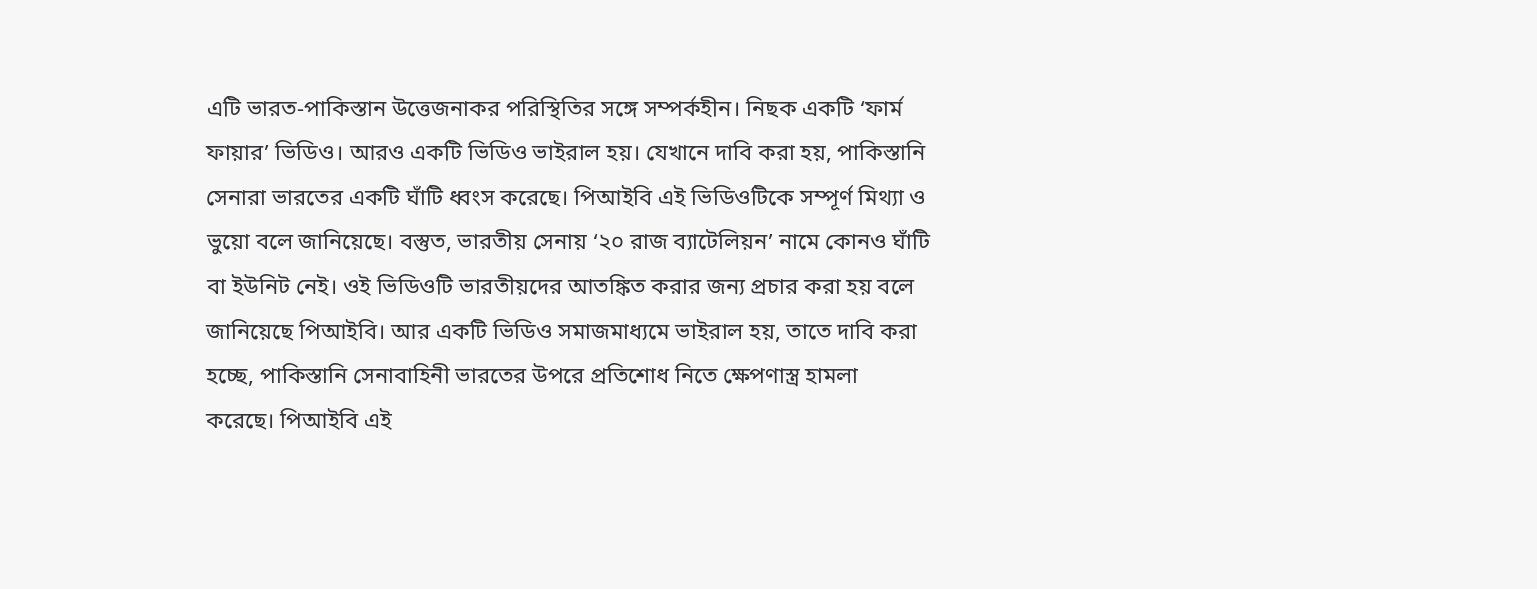এটি ভারত-পাকিস্তান উত্তেজনাকর পরিস্থিতির সঙ্গে সম্পর্কহীন। নিছক একটি ‘ফার্ম ফায়ার’ ভিডিও। আরও একটি ভিডিও ভাইরাল হয়। যেখানে দাবি করা হয়, পাকিস্তানি সেনারা ভারতের একটি ঘাঁটি ধ্বংস করেছে। পিআইবি এই ভিডিওটিকে সম্পূর্ণ মিথ্যা ও ভুয়ো বলে জানিয়েছে। বস্তুত, ভারতীয় সেনায় ‘২০ রাজ ব্যাটেলিয়ন’ নামে কোনও ঘাঁটি বা ইউনিট নেই। ওই ভিডিওটি ভারতীয়দের আতঙ্কিত করার জন্য প্রচার করা হয় বলে জানিয়েছে পিআইবি। আর একটি ভিডিও সমাজমাধ্যমে ভাইরাল হয়, তাতে দাবি করা হচ্ছে, পাকিস্তানি সেনাবাহিনী ভারতের উপরে প্রতিশোধ নিতে ক্ষেপণাস্ত্র হামলা করেছে। পিআইবি এই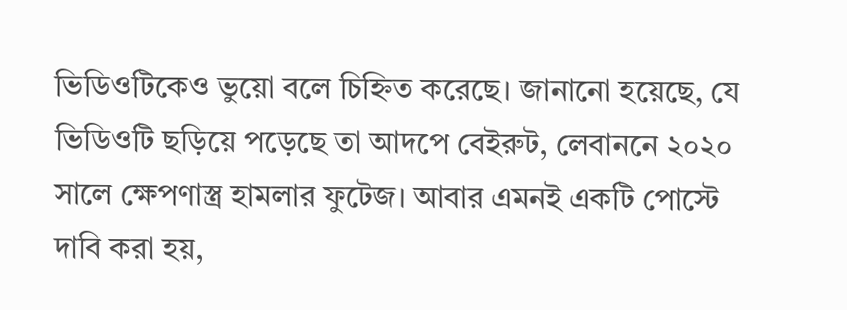ভিডিওটিকেও ভুয়ো বলে চিহ্নিত করেছে। জানানো হয়েছে, যে ভিডিওটি ছড়িয়ে পড়েছে তা আদপে বেইরুট, লেবাননে ২০২০ সালে ক্ষেপণাস্ত্র হামলার ফুটেজ। আবার এমনই একটি পোস্টে দাবি করা হয়,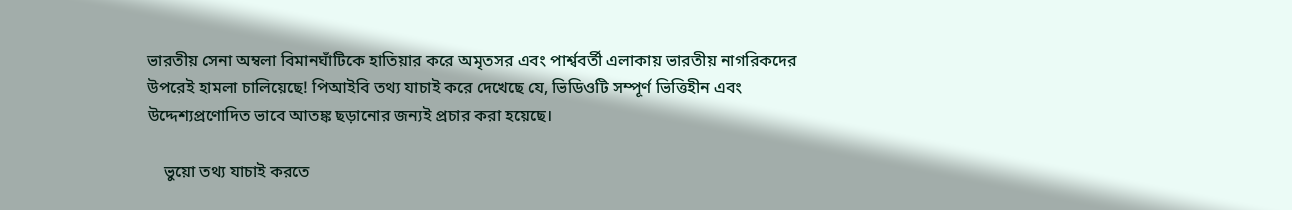ভারতীয় সেনা অম্বলা বিমানঘাঁটিকে হাতিয়ার করে অমৃতসর এবং পার্শ্ববর্তী এলাকায় ভারতীয় নাগরিকদের উপরেই হামলা চালিয়েছে! পিআইবি তথ্য যাচাই করে দেখেছে যে, ভিডিওটি সম্পূর্ণ ভিত্তিহীন এবং উদ্দেশ্যপ্রণোদিত ভাবে আতঙ্ক ছড়ানোর জন্যই প্রচার করা হয়েছে।

    ভুয়ো তথ্য যাচাই করতে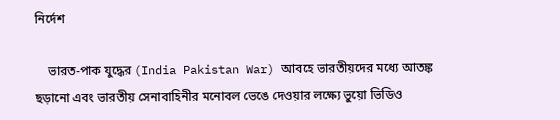নির্দেশ

    ভারত-পাক যুদ্ধের (India Pakistan War) আবহে ভারতীয়দের মধ্যে আতঙ্ক ছড়ানো এবং ভারতীয় সেনাবাহিনীর মনোবল ভেঙে দেওয়ার লক্ষ্যে ভুয়ো ভিডিও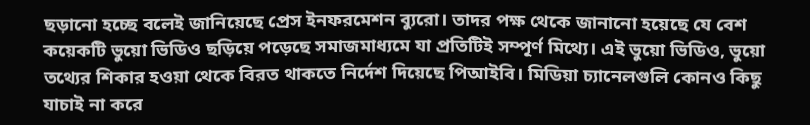ছড়ানো হচ্ছে বলেই জানিয়েছে প্রেস ইনফরমেশন ব্যুরো। তাদর পক্ষ থেকে জানানো হয়েছে যে বেশ কয়েকটি ভুয়ো ভিডিও ছড়িয়ে পড়েছে সমাজমাধ্যমে যা প্রতিটিই সম্পূর্ণ মিথ্যে। এই ভুয়ো ভিডিও, ভুয়ো তথ্যের শিকার হওয়া থেকে বিরত থাকতে নির্দেশ দিয়েছে পিআইবি। মিডিয়া চ্যানেলগুলি কোনও কিছু যাচাই না করে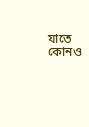যাতে কোনও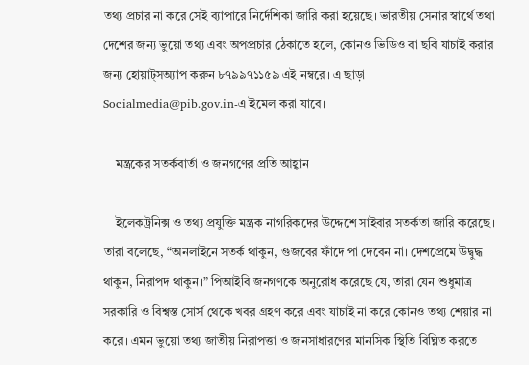তথ্য প্রচার না করে সেই ব্যাপারে নির্দেশিকা জারি করা হয়েছে। ভারতীয় সেনার স্বার্থে তথা দেশের জন্য ভুয়ো তথ্য এবং অপপ্রচার ঠেকাতে হলে, কোনও ভিডিও বা ছবি যাচাই করার জন্য হোয়াট্‌সঅ্যাপ করুন ৮৭৯৯৭১১৫৯ এই নম্বরে। এ ছাড়া Socialmedia@pib.gov.in-এ ইমেল করা যাবে।

    মন্ত্রকের সতর্কবার্তা ও জনগণের প্রতি আহ্বান

    ইলেকট্রনিক্স ও তথ্য প্রযুক্তি মন্ত্রক নাগরিকদের উদ্দেশে সাইবার সতর্কতা জারি করেছে। তারা বলেছে, “অনলাইনে সতর্ক থাকুন, গুজবের ফাঁদে পা দেবেন না। দেশপ্রেমে উদ্বুদ্ধ থাকুন, নিরাপদ থাকুন।” পিআইবি জনগণকে অনুরোধ করেছে যে, তারা যেন শুধুমাত্র সরকারি ও বিশ্বস্ত সোর্স থেকে খবর গ্রহণ করে এবং যাচাই না করে কোনও তথ্য শেয়ার না করে। এমন ভুয়ো তথ্য জাতীয় নিরাপত্তা ও জনসাধারণের মানসিক স্থিতি বিঘ্নিত করতে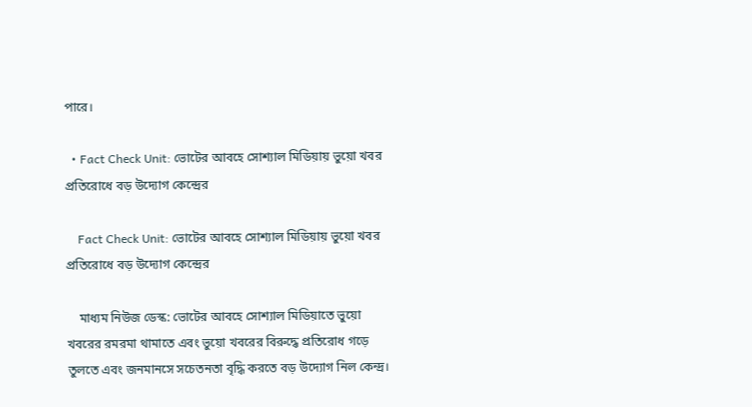পারে।

  • Fact Check Unit: ভোটের আবহে সোশ্যাল মিডিয়ায় ভুয়ো খবর প্রতিরোধে বড় উদ্যোগ কেন্দ্রের

    Fact Check Unit: ভোটের আবহে সোশ্যাল মিডিয়ায় ভুয়ো খবর প্রতিরোধে বড় উদ্যোগ কেন্দ্রের

    মাধ্যম নিউজ ডেস্ক: ভোটের আবহে সোশ্যাল মিডিয়াতে ভুয়ো খবরের রমরমা থামাতে এবং ভুয়ো খবরের বিরুদ্ধে প্রতিরোধ গড়ে তুলতে এবং জনমানসে সচেতনতা বৃদ্ধি করতে বড় উদ্যোগ নিল কেন্দ্র।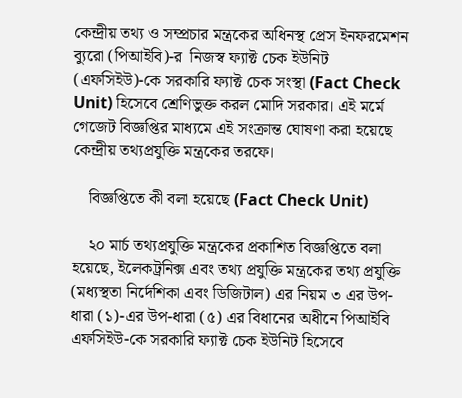কেন্দ্রীয় তথ্য ও সম্প্রচার মন্ত্রকের অধিনস্থ প্রেস ইনফরমেশন ব্যুরো (পিআইবি)-র  নিজস্ব ফ্যাক্ট চেক ইউনিট (এফসিইউ)-কে সরকারি ফ্যাক্ট চেক সংস্থা (Fact Check Unit) হিসেবে শ্রেণিভুক্ত করল মোদি সরকার। এই মর্মে গেজেট বিজ্ঞপ্তির মাধ্যমে এই সংক্রান্ত ঘোষণা করা হয়েছে কেন্দ্রীয় তথ্যপ্রযুক্তি মন্ত্রকের তরফে।

    বিজ্ঞপ্তিতে কী বলা হয়েছে (Fact Check Unit)

    ২০ মার্চ তথ্যপ্রযুক্তি মন্ত্রকের প্রকাশিত বিজ্ঞপ্তিতে বলা হয়েছে, ইলেকট্রনিক্স এবং তথ্য প্রযুক্তি মন্ত্রকের তথ্য প্রযুক্তি (মধ্যস্থতা নির্দেশিকা এবং ডিজিটাল) এর নিয়ম ৩ এর উপ-ধারা (১)-এর উপ-ধারা (৫) এর বিধানের অধীনে পিআইবি এফসিইউ-কে সরকারি ফ্যাক্ট চেক ইউনিট হিসেবে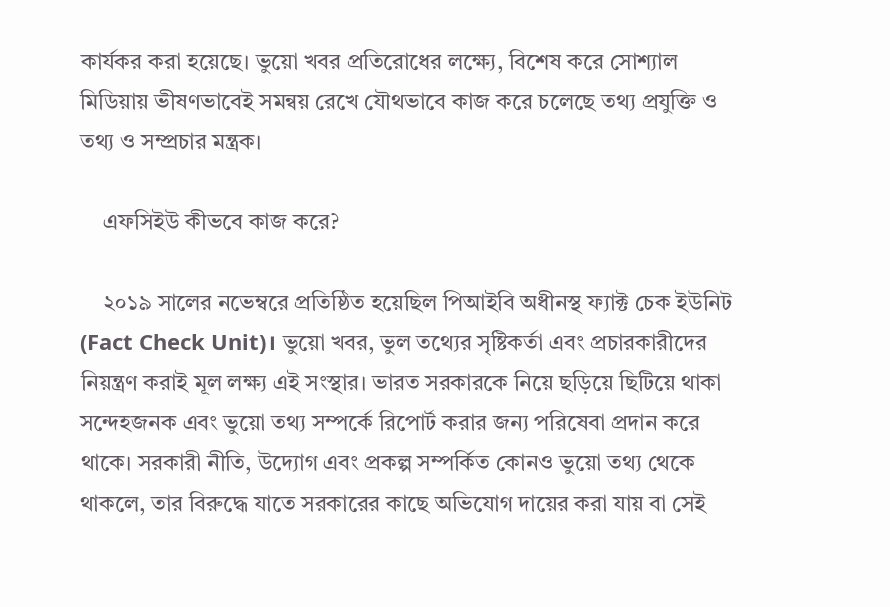কার্যকর করা হয়েছে। ভুয়ো খবর প্রতিরোধের লক্ষ্যে, বিশেষ করে সোশ্যাল মিডিয়ায় ভীষণভাবেই সমন্বয় রেখে যৌথভাবে কাজ করে চলেছে তথ্য প্রযুক্তি ও তথ্য ও সম্প্রচার মন্ত্রক।

    এফসিইউ কীভবে কাজ করে?

    ২০১৯ সালের নভেম্বরে প্রতিষ্ঠিত হয়েছিল পিআইবি অধীনস্থ ফ্যাক্ট চেক ইউনিট (Fact Check Unit)। ভুয়ো খবর, ভুল তথ্যের সৃষ্টিকর্তা এবং প্রচারকারীদের নিয়ন্ত্রণ করাই মূল লক্ষ্য এই সংস্থার। ভারত সরকারকে নিয়ে ছড়িয়ে ছিটিয়ে থাকা সন্দেহজনক এবং ভুয়ো তথ্য সম্পর্কে রিপোর্ট করার জন্য পরিষেবা প্রদান করে থাকে। সরকারী নীতি, উদ্যোগ এবং প্রকল্প সম্পর্কিত কোনও ভুয়ো তথ্য থেকে থাকলে, তার বিরুদ্ধে যাতে সরকারের কাছে অভিযোগ দায়ের করা যায় বা সেই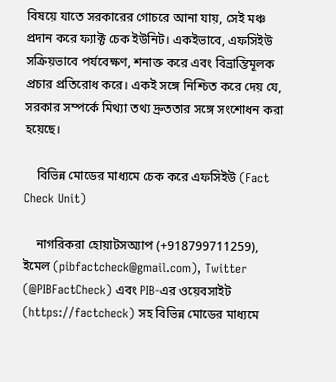বিষয়ে যাতে সরকারের গোচরে আনা যায়, সেই মঞ্চ প্রদান করে ফ্যাক্ট চেক ইউনিট। একইভাবে, এফসিইউ সক্রিয়ভাবে পর্যবেক্ষণ, শনাক্ত করে এবং বিভ্রান্তিমূলক প্রচার প্রতিরোধ করে। একই সঙ্গে নিশ্চিত করে দেয় যে, সরকার সম্পর্কে মিথ্যা তথ্য দ্রুততার সঙ্গে সংশোধন করা হয়েছে।

    বিভিন্ন মোডের মাধ্যমে চেক করে এফসিইউ (Fact Check Unit)

    নাগরিকরা হোয়াটসঅ্যাপ (+918799711259), ইমেল (pibfactcheck@gmail.com), Twitter (@PIBFactCheck) এবং PIB-এর ওয়েবসাইট (https://factcheck) সহ বিভিন্ন মোডের মাধ্যমে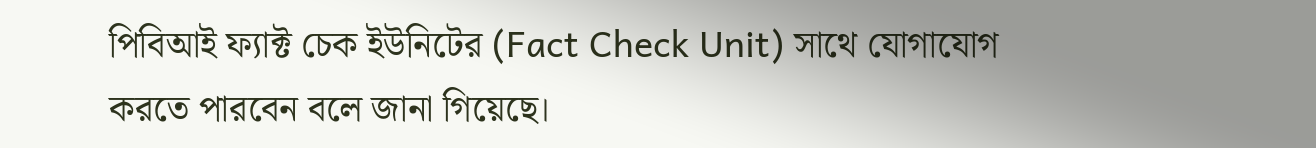পিবিআই ফ্যাক্ট চেক ইউনিটের (Fact Check Unit) সাথে যোগাযোগ করতে পারবেন বলে জানা গিয়েছে।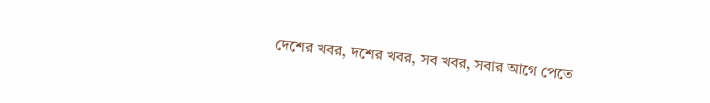দেশের খবর, দশের খবর, সব খবর, সবার আগে পেতে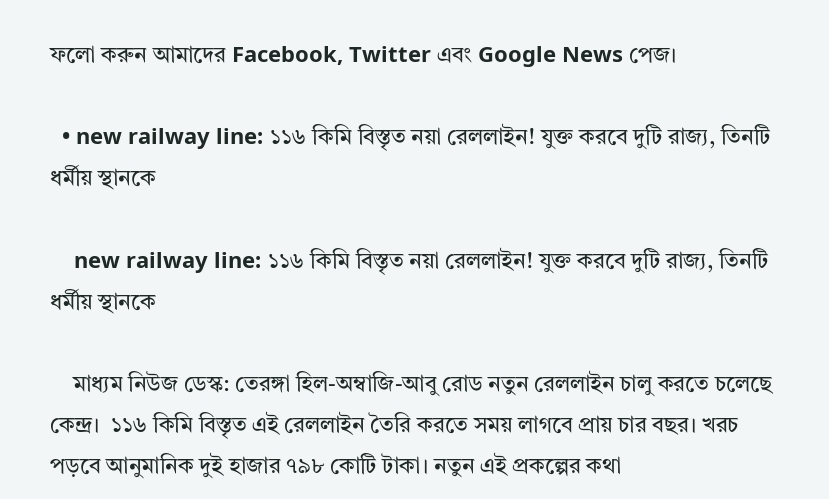ফলো করুন আমাদের Facebook, Twitter এবং Google News পেজ।

  • new railway line: ১১৬ কিমি বিস্তৃত নয়া রেললাইন! যুক্ত করবে দুটি রাজ্য, তিনটি ধর্মীয় স্থানকে

    new railway line: ১১৬ কিমি বিস্তৃত নয়া রেললাইন! যুক্ত করবে দুটি রাজ্য, তিনটি ধর্মীয় স্থানকে

    মাধ্যম নিউজ ডেস্ক: তেরঙ্গা হিল-অম্বাজি-আবু রোড নতুন রেললাইন চালু করতে চলেছে কেন্দ্র।  ১১৬ কিমি বিস্তৃত এই রেললাইন তৈরি করতে সময় লাগবে প্রায় চার বছর। খরচ পড়বে আনুমানিক দুই হাজার ৭৯৮ কোটি টাকা। নতুন এই প্রকল্পের কথা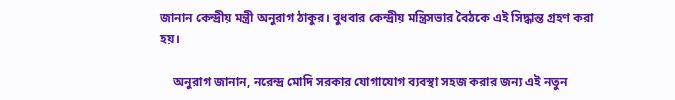জানান কেন্দ্রীয় মন্ত্রী অনুরাগ ঠাকুর। বুধবার কেন্দ্রীয় মন্ত্রিসভার বৈঠকে এই সিদ্ধান্ত গ্রহণ করা হয়।

    অনুরাগ জানান, নরেন্দ্র মোদি সরকার যোগাযোগ ব্যবস্থা সহজ করার জন্য এই নতুন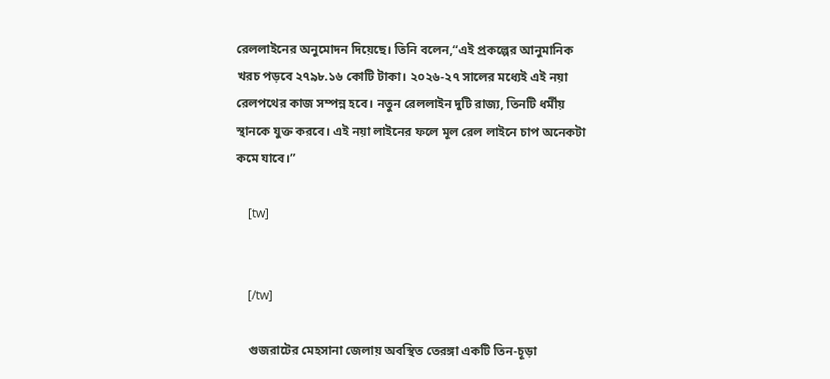রেললাইনের অনুমোদন দিয়েছে। তিনি বলেন,“এই প্রকল্পের আনুমানিক খরচ পড়বে ২৭৯৮.১৬ কোটি টাকা। ২০২৬-২৭ সালের মধ্যেই এই নয়া রেলপথের কাজ সম্পন্ন হবে। নতুন রেললাইন দুটি রাজ্য, তিনটি ধর্মীয় স্থানকে যুক্ত করবে। এই নয়া লাইনের ফলে মূল রেল লাইনে চাপ অনেকটা কমে যাবে।”

    [tw]


    [/tw]

    গুজরাটের মেহসানা জেলায় অবস্থিত তেরঙ্গা একটি তিন-চূড়া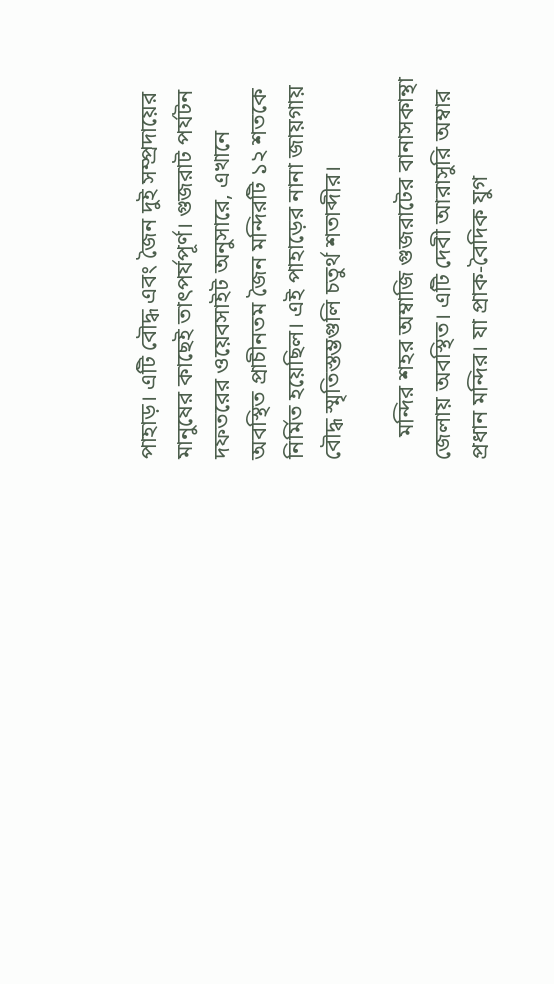পাহাড়। এটি বৌদ্ধ এবং জৈন দুই সম্প্রদায়ের মানুষের কাছেই তাৎপর্যপূর্ণ। গুজরাট পর্যটন দফতরের ওয়েবসাইট অনুসারে, এখানে অবস্থিত প্রাচীনতম জৈন মন্দিরটি ১২ শতকে নির্মিত হয়েছিল। এই পাহাড়ের নানা জায়গায় বৌদ্ধ স্মৃতিস্তম্ভগুলি চতুর্থ শতাব্দীর।

    মন্দির শহর অম্বাজি গুজরাটের বানাসকান্থা জেলায় অবস্থিত। এটি দেবী আরাসুরি অম্বার প্রধান মন্দির। যা প্রাক-বৈদিক যুগ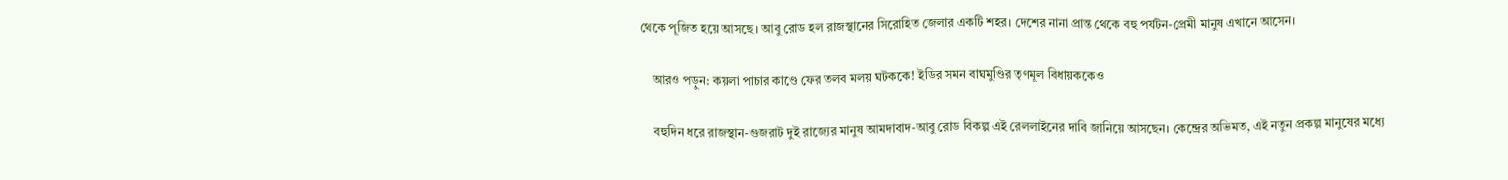থেকে পূজিত হয়ে আসছে। আবু রোড হল রাজস্থানের সিরোহিত জেলার একটি শহর। দেশের নানা প্রান্ত থেকে বহু পর্যটন-প্রেমী মানুষ এখানে আসেন।

    আরও পড়ুন: কয়লা পাচার কাণ্ডে ফের তলব মলয় ঘটককে! ইডির সমন বাঘমুণ্ডির তৃণমূল বিধায়ককেও

    বহুদিন ধরে রাজস্থান-গুজরাট দুই রাজ্যের মানুষ আমদাবাদ-আবু রোড বিকল্প এই রেললাইনের দাবি জানিয়ে আসছেন। কেন্দ্রের অভিমত, এই নতুন প্রকল্প মানুষের মধ্যে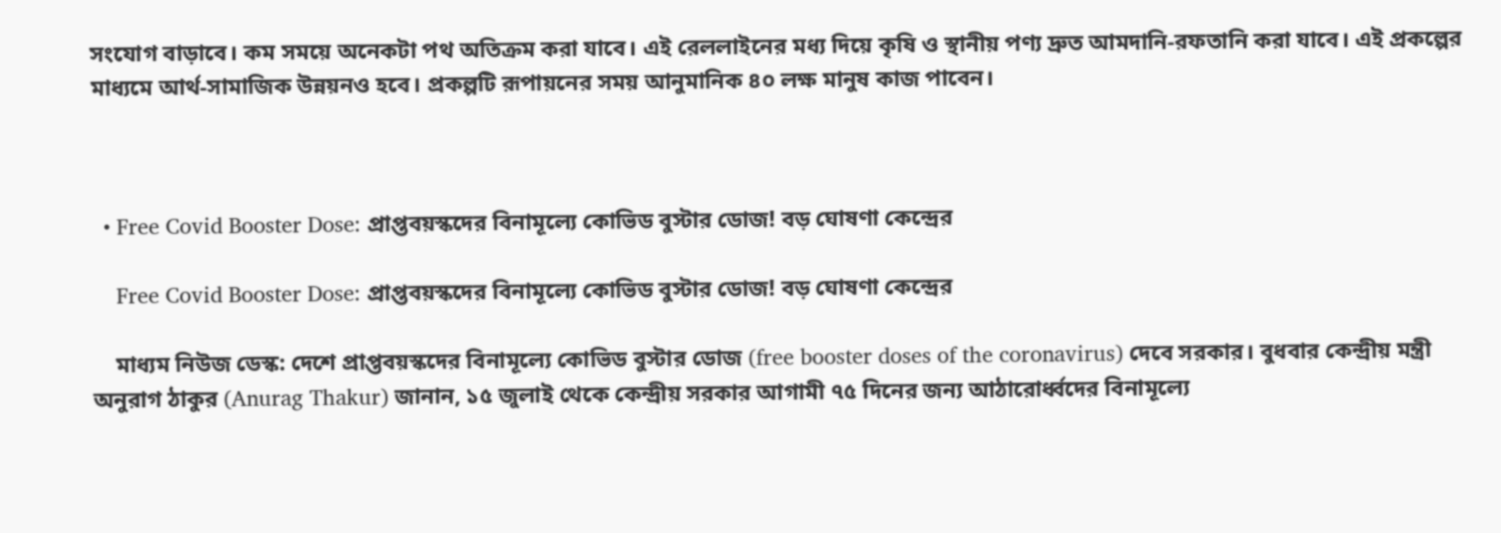সংযোগ বাড়াবে। কম সময়ে অনেকটা পথ অতিক্রম করা যাবে। এই রেললাইনের মধ্য দিয়ে কৃষি ও স্থানীয় পণ্য দ্রুত আমদানি-রফতানি করা যাবে। এই প্রকল্পের মাধ্যমে আর্থ-সামাজিক উন্নয়নও হবে। প্রকল্পটি রূপায়নের সময় আনুমানিক ৪০ লক্ষ মানুষ কাজ পাবেন।



  • Free Covid Booster Dose: প্রাপ্তবয়স্কদের বিনামূল্যে কোভিড বুস্টার ডোজ! বড় ঘোষণা কেন্দ্রের

    Free Covid Booster Dose: প্রাপ্তবয়স্কদের বিনামূল্যে কোভিড বুস্টার ডোজ! বড় ঘোষণা কেন্দ্রের

    মাধ্যম নিউজ ডেস্ক: দেশে প্রাপ্তবয়স্কদের বিনামূল্যে কোভিড বুস্টার ডোজ (free booster doses of the coronavirus) দেবে সরকার। বুধবার কেন্দ্রীয় মন্ত্রী অনুরাগ ঠাকুর (Anurag Thakur) জানান, ১৫ জুলাই থেকে কেন্দ্রীয় সরকার আগামী ৭৫ দিনের জন্য আঠারোর্ধ্বদের বিনামূল্যে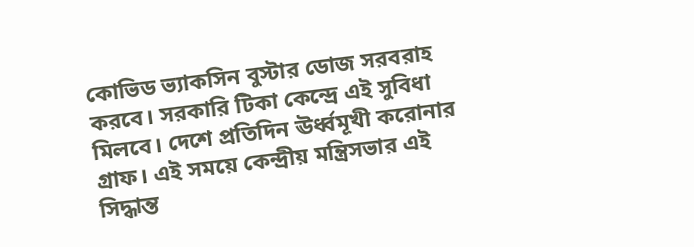কোভিড ভ্যাকসিন বুস্টার ডোজ সরবরাহ করবে। সরকারি টিকা কেন্দ্রে এই সুবিধা মিলবে। দেশে প্রতিদিন ঊর্ধ্বমূখী করোনার গ্রাফ। এই সময়ে কেন্দ্রীয় মন্ত্রিসভার এই সিদ্ধান্ত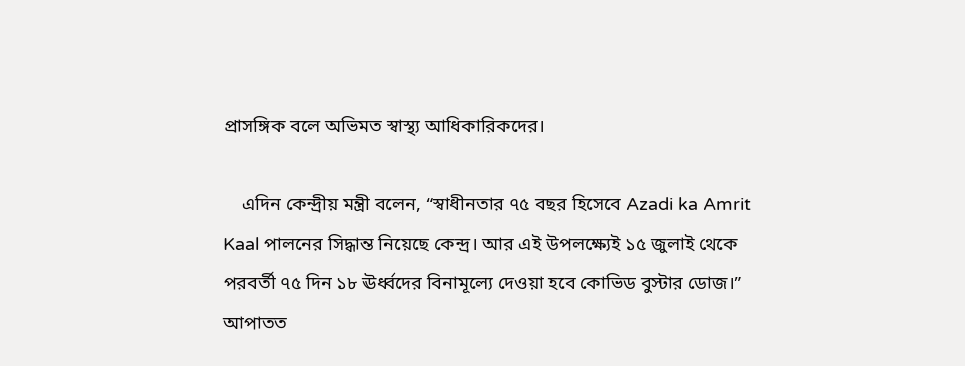প্রাসঙ্গিক বলে অভিমত স্বাস্থ্য আধিকারিকদের।

    এদিন কেন্দ্রীয় মন্ত্রী বলেন, “স্বাধীনতার ৭৫ বছর হিসেবে Azadi ka Amrit Kaal পালনের সিদ্ধান্ত নিয়েছে কেন্দ্র। আর এই উপলক্ষ্যেই ১৫ জুলাই থেকে পরবর্তী ৭৫ দিন ১৮ ঊর্ধ্বদের বিনামূল্যে দেওয়া হবে কোভিড বুস্টার ডোজ।” আপাতত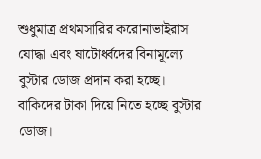শুধুমাত্র প্রথমসারির করোনাভাইরাস যোদ্ধা এবং ষাটোর্ধ্বদের বিনামূল্যে বুস্টার ডোজ প্রদান করা হচ্ছে। বাকিদের টাকা দিয়ে নিতে হচ্ছে বুস্টার ডোজ।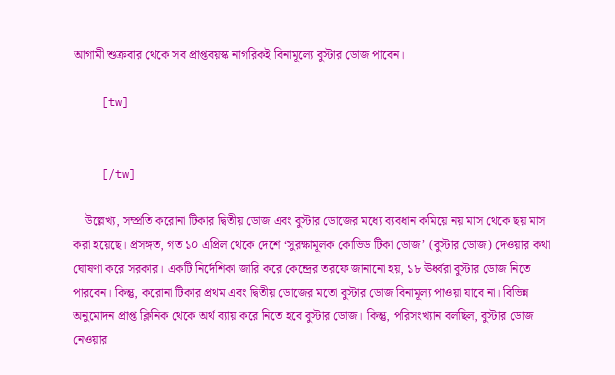আগামী শুক্রবার থেকে সব প্রাপ্তবয়স্ক নাগরিকই বিনামূল্যে বুস্টার ডোজ পাবেন।

    [tw]


    [/tw]

    উল্লেখ্য, সম্প্রতি করোনা টিকার দ্বিতীয় ডোজ এবং বুস্টার ডোজের মধ্যে ব্যবধান কমিয়ে নয় মাস থেকে ছয় মাস করা হয়েছে। প্রসঙ্গত, গত ১০ এপ্রিল থেকে দেশে ‘সুরক্ষামূলক কোভিড টিকা ডোজ’ (বুস্টার ডোজ) দেওয়ার কথা ঘোষণা করে সরকার। একটি নির্দেশিকা জারি করে কেন্দ্রের তরফে জানানো হয়, ১৮ ঊর্ধ্বরা বুস্টার ডোজ নিতে পারবেন। কিন্তু, করোনা টিকার প্রথম এবং দ্বিতীয় ডোজের মতো বুস্টার ডোজ বিনামূল্য পাওয়া যাবে না। বিভিন্ন অনুমোদন প্রাপ্ত ক্লিনিক থেকে অর্থ ব্যায় করে নিতে হবে বুস্টার ডোজ। কিন্তু, পরিসংখ্যান বলছিল, বুস্টার ডোজ নেওয়ার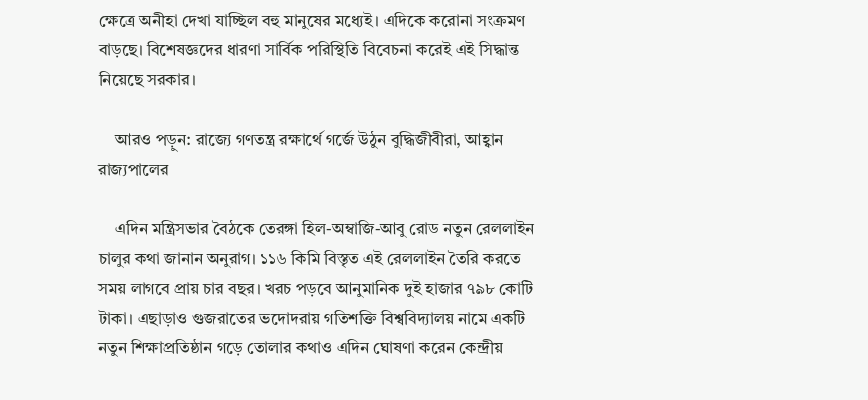ক্ষেত্রে অনীহা দেখা যাচ্ছিল বহু মানুষের মধ্যেই। এদিকে করোনা সংক্রমণ বাড়ছে। বিশেষজ্ঞদের ধারণা সার্বিক পরিস্থিতি বিবেচনা করেই এই সিদ্ধান্ত নিয়েছে সরকার।

    আরও পড়ুন: রাজ্যে গণতন্ত্র রক্ষার্থে গর্জে উঠুন বুদ্ধিজীবীরা, আহ্বান রাজ্যপালের

    এদিন মন্ত্রিসভার বৈঠকে তেরঙ্গা হিল-অম্বাজি-আবু রোড নতুন রেললাইন চালুর কথা জানান অনুরাগ। ১১৬ কিমি বিস্তৃত এই রেললাইন তৈরি করতে সময় লাগবে প্রায় চার বছর। খরচ পড়বে আনুমানিক দুই হাজার ৭৯৮ কোটি টাকা। এছাড়াও গুজরাতের ভদোদরায় গতিশক্তি বিশ্ববিদ্যালয় নামে একটি নতুন শিক্ষাপ্রতিষ্ঠান গড়ে তোলার কথাও এদিন ঘোষণা করেন কেন্দ্রীয়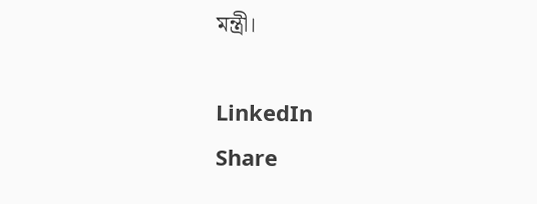মন্ত্রী।

LinkedIn
Share